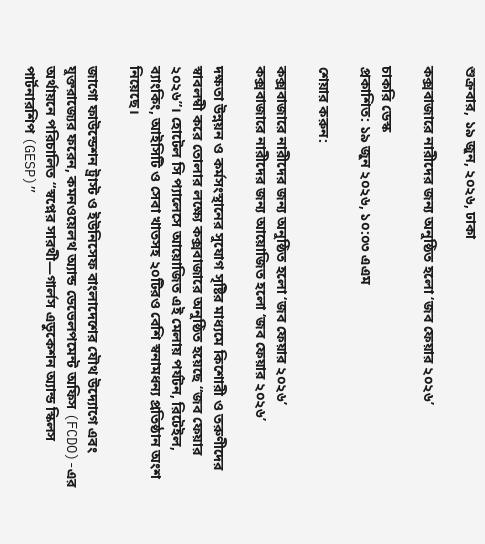শুক্রবার, ১৯ জুন, ২০২৬, ঢাকা

কক্সবাজারে নারীদের জন্য অনুষ্ঠিত হলো ‘জব ফেয়ার ২০২৬’

চাকরি ডেস্ক
প্রকাশিত: ১৯ জুন ২০২৬, ১০:০৩ এএম

শেয়ার করুন:

কক্সবাজারে নারীদের জন্য অনুষ্ঠিত হলো ‘জব ফেয়ার ২০২৬’
কক্সবাজারে নারীদের জন্য আয়োজিত হলো ‘জব ফেয়ার ২০২৬’

দক্ষতা উন্নয়ন ও কর্মসংস্থানের সুযোগ সৃষ্টির মাধ্যমে কিশোরী ও তরুণীদের স্বাবলম্বী করে তোলার লক্ষ্যে কক্সবাজারে অনুষ্ঠিত হয়েছে “জব ফেয়ার ২০২৬”। হোটেল সি প্যালেসে আয়োজিত এই মেলায় পর্যটন, রিটেইল, ব্যাংকিং, আইসিটি ও সেবা খাতসহ ২০টিরও বেশি স্বনামধন্য প্রতিষ্ঠান অংশ নিয়েছে।

জাগো ফাউন্ডেশন ট্রাস্ট ও ইউনিসেফ বাংলাদেশের যৌথ উদ্যোগে এবং যুক্তরাজ্যের ফরেন, কমনওয়েলথ অ্যান্ড ডেভেলপমেন্ট অফিস (FCDO)-এর অর্থায়নে পরিচালিত “স্বপ্নের সারথী—গার্লস এডুকেশন অ্যান্ড স্কিলস পার্টনারশিপ (GESP)”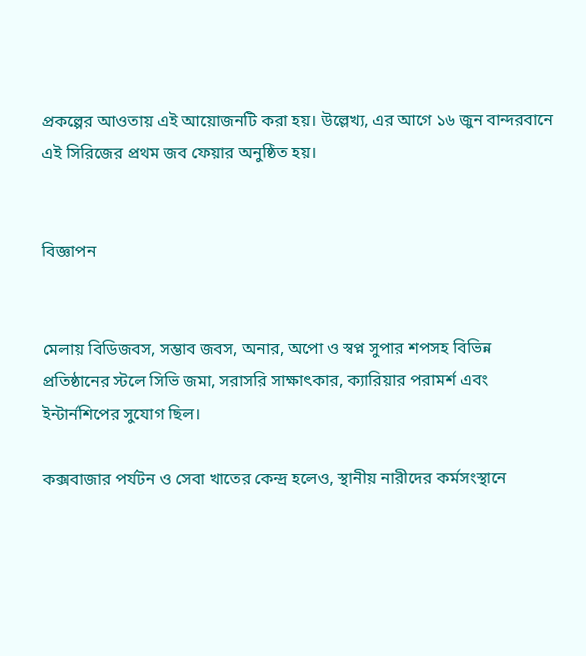প্রকল্পের আওতায় এই আয়োজনটি করা হয়। উল্লেখ্য, এর আগে ১৬ জুন বান্দরবানে এই সিরিজের প্রথম জব ফেয়ার অনুষ্ঠিত হয়।


বিজ্ঞাপন


মেলায় বিডিজবস, সম্ভাব জবস, অনার, অপো ও স্বপ্ন সুপার শপসহ বিভিন্ন প্রতিষ্ঠানের স্টলে সিভি জমা, সরাসরি সাক্ষাৎকার, ক্যারিয়ার পরামর্শ এবং ইন্টার্নশিপের সুযোগ ছিল।

কক্সবাজার পর্যটন ও সেবা খাতের কেন্দ্র হলেও, স্থানীয় নারীদের কর্মসংস্থানে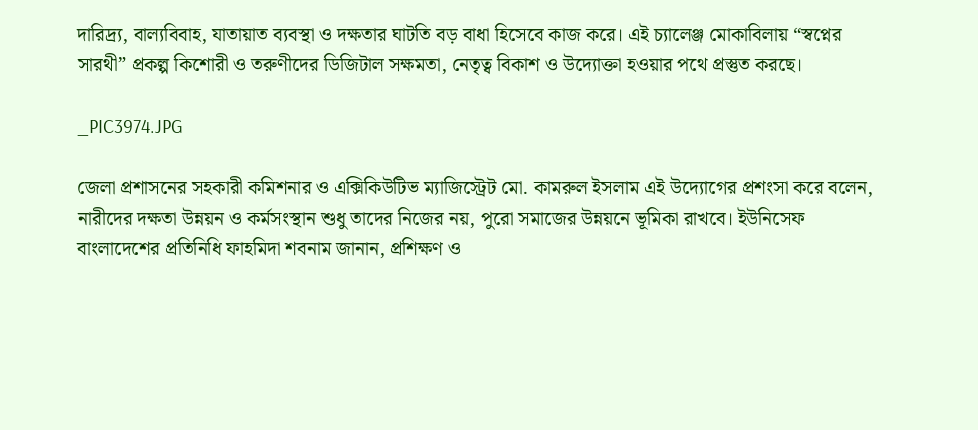দারিদ্র্য, বাল্যবিবাহ, যাতায়াত ব্যবস্থা ও দক্ষতার ঘাটতি বড় বাধা হিসেবে কাজ করে। এই চ্যালেঞ্জ মোকাবিলায় “স্বপ্নের সারথী” প্রকল্প কিশোরী ও তরুণীদের ডিজিটাল সক্ষমতা, নেতৃত্ব বিকাশ ও উদ্যোক্তা হওয়ার পথে প্রস্তুত করছে।

_PIC3974.JPG

জেলা প্রশাসনের সহকারী কমিশনার ও এক্সিকিউটিভ ম্যাজিস্ট্রেট মো. কামরুল ইসলাম এই উদ্যোগের প্রশংসা করে বলেন, নারীদের দক্ষতা উন্নয়ন ও কর্মসংস্থান শুধু তাদের নিজের নয়, পুরো সমাজের উন্নয়নে ভূমিকা রাখবে। ইউনিসেফ বাংলাদেশের প্রতিনিধি ফাহমিদা শবনাম জানান, প্রশিক্ষণ ও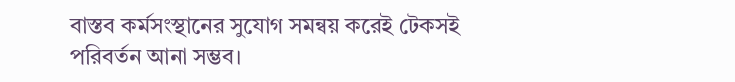বাস্তব কর্মসংস্থানের সুযোগ সমন্বয় করেই টেকসই পরিবর্তন আনা সম্ভব।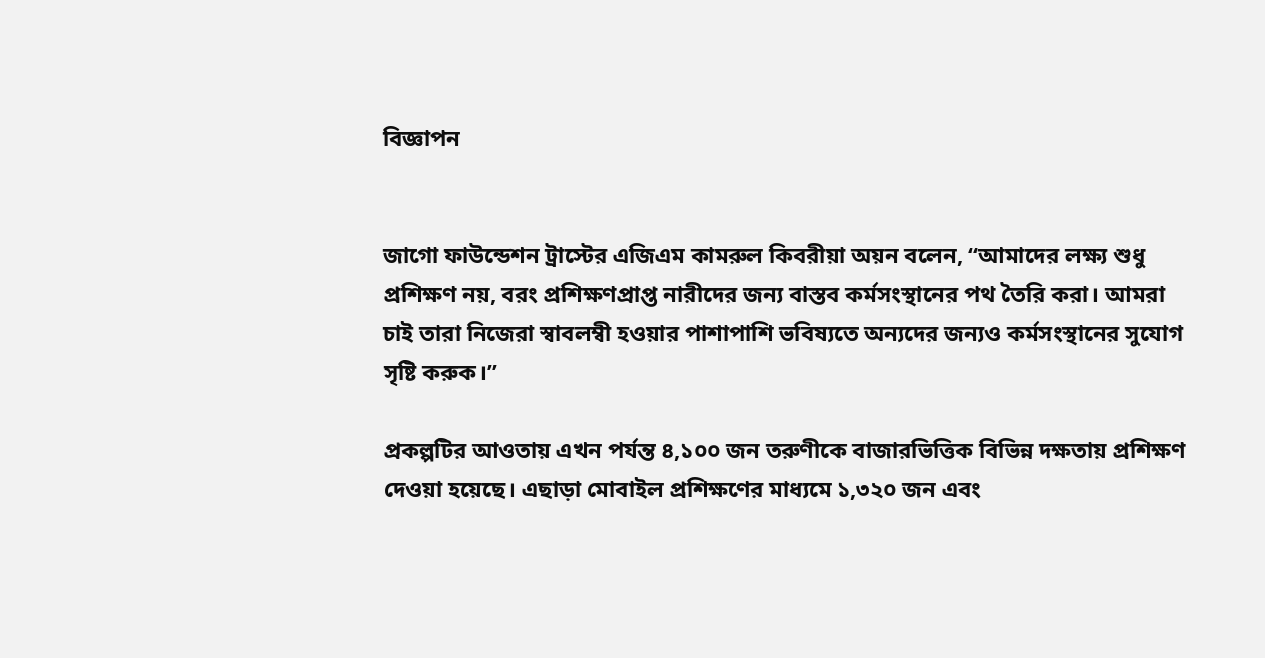বিজ্ঞাপন


জাগো ফাউন্ডেশন ট্রাস্টের এজিএম কামরুল কিবরীয়া অয়ন বলেন, “আমাদের লক্ষ্য শুধু প্রশিক্ষণ নয়, বরং প্রশিক্ষণপ্রাপ্ত নারীদের জন্য বাস্তব কর্মসংস্থানের পথ তৈরি করা। আমরা চাই তারা নিজেরা স্বাবলম্বী হওয়ার পাশাপাশি ভবিষ্যতে অন্যদের জন্যও কর্মসংস্থানের সুযোগ সৃষ্টি করুক।”

প্রকল্পটির আওতায় এখন পর্যন্ত ৪,১০০ জন তরুণীকে বাজারভিত্তিক বিভিন্ন দক্ষতায় প্রশিক্ষণ দেওয়া হয়েছে। এছাড়া মোবাইল প্রশিক্ষণের মাধ্যমে ১,৩২০ জন এবং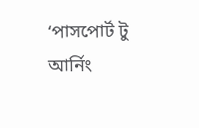‘পাসপোর্ট টু আর্নিং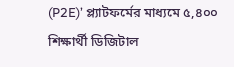(P2E)’ প্ল্যাটফর্মের মাধ্যমে ৫,৪০০ শিক্ষার্থী ডিজিটাল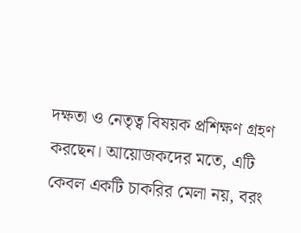দক্ষতা ও নেতৃত্ব বিষয়ক প্রশিক্ষণ গ্রহণ করছেন। আয়োজকদের মতে, এটি কেবল একটি চাকরির মেলা নয়, বরং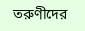তরুণীদের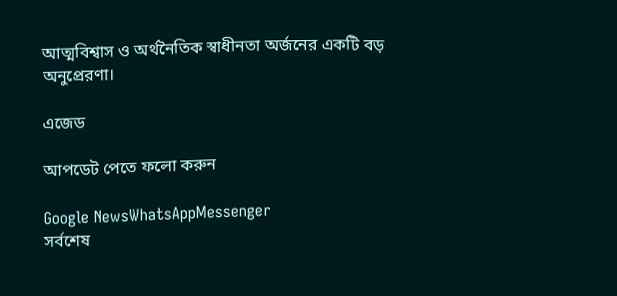আত্মবিশ্বাস ও অর্থনৈতিক স্বাধীনতা অর্জনের একটি বড় অনুপ্রেরণা।

এজেড

আপডেট পেতে ফলো করুন

Google NewsWhatsAppMessenger
সর্বশেষ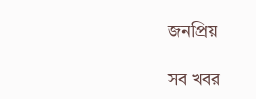জনপ্রিয়

সব খবর